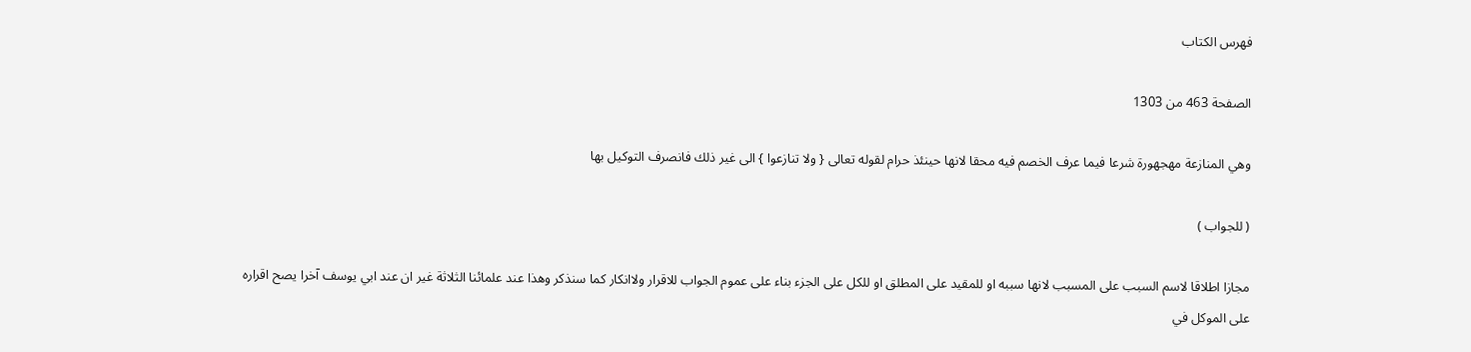فهرس الكتاب

الصفحة 463 من 1303

وهي المنازعة مهجهورة شرعا فيما عرف الخصم فيه محقا لانها حينئذ حرام لقوله تعالى { ولا تنازعوا } الى غير ذلك فانصرف التوكيل بها

( للجواب )

مجازا اطلاقا لاسم السبب على المسبب لانها سببه او للمقيد على المطلق او للكل على الجزء بناء على عموم الجواب للاقرار ولاانكار كما سنذكر وهذا عند علمائنا الثلاثة غير ان عند ابي يوسف آخرا يصح اقراره على الموكل في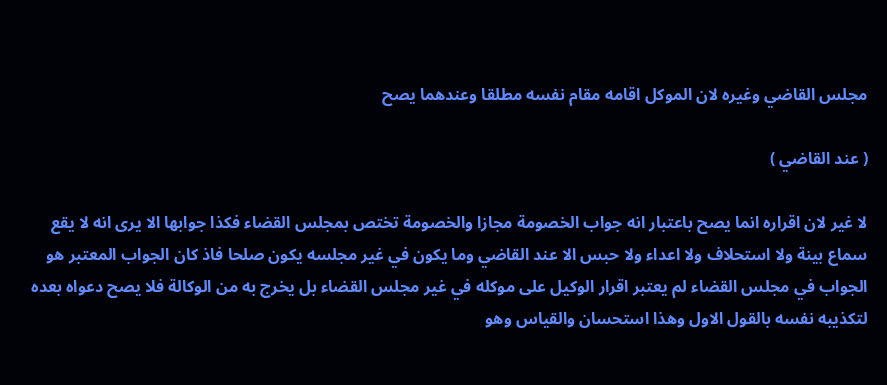مجلس القاضي وغيره لان الموكل اقامه مقام نفسه مطلقا وعندهما يصح

( عند القاضي )

لا غير لان اقراره انما يصح باعتبار انه جواب الخصومة مجازا والخصومة تختص بمجلس القضاء فكذا جوابها الا يرى انه لا يقع سماع بينة ولا استحلاف ولا اعداء ولا حبس الا عند القاضي وما يكون في غير مجلسه يكون صلحا فاذ كان الجواب المعتبر هو الجواب في مجلس القضاء لم يعتبر اقرار الوكيل على موكله في غير مجلس القضاء بل يخرج به من الوكالة فلا يصح دعواه بعده لتكذيبه نفسه بالقول الاول وهذا استحسان والقياس وهو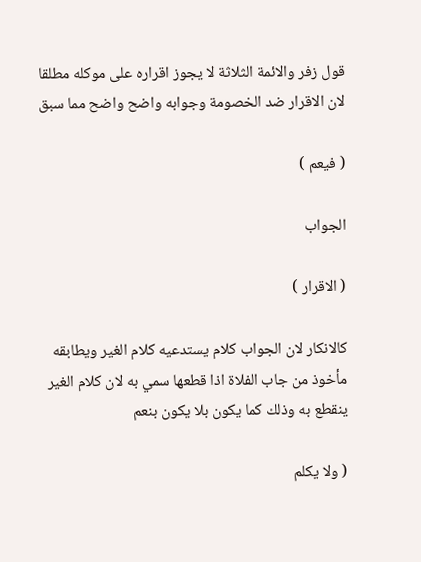قول زفر والائمة الثلاثة لا يجوز اقراره على موكله مطلقا لان الاقرار ضد الخصومة وجوابه واضح واضح مما سبق

( فيعم )

الجواب

( الاقرار )

كالانكار لان الجواب كلام يستدعيه كلام الغير ويطابقه مأخوذ من جاب الفلاة اذا قطعها سمي به لان كلام الغير ينقطع به وذلك كما يكون بلا يكون بنعم

( ولا يكلم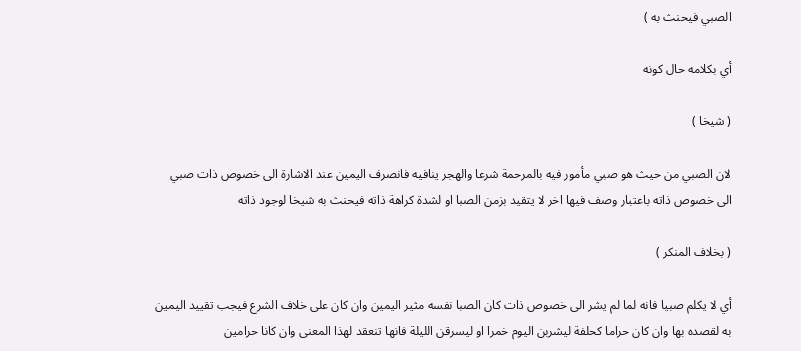الصبي فيحنث به )

أي بكلامه حال كونه

( شيخا )

لان الصبي من حيث هو صبي مأمور فيه بالمرحمة شرعا والهجر ينافيه فانصرف اليمين عند الاشارة الى خصوص ذات صبي الى خصوص ذاته باعتبار وصف فيها اخر لا يتقيد بزمن الصبا او لشدة كراهة ذاته فيحنث به شيخا لوجود ذاته

( بخلاف المنكر )

أي لا يكلم صبيا فانه لما لم يشر الى خصوص ذات كان الصبا نفسه مثير اليمين وان كان على خلاف الشرع فيجب تقييد اليمين به لقصده بها وان كان حراما كحلفة ليشربن اليوم خمرا او ليسرقن الليلة فانها تنعقد لهذا المعنى وان كانا حرامين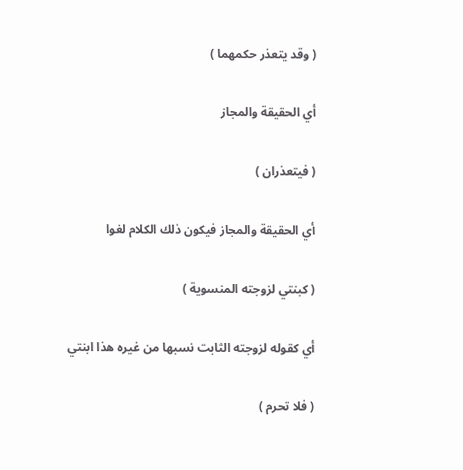( وقد يتعذر حكمهما )

أي الحقيقة والمجاز

( فيتعذران )

أي الحقيقة والمجاز فيكون ذلك الكلام لغوا

( كبنتي لزوجته المنسوية )

أي كقوله لزوجته الثابت نسبها من غيره هذا ابنتي

( فلا تحرم )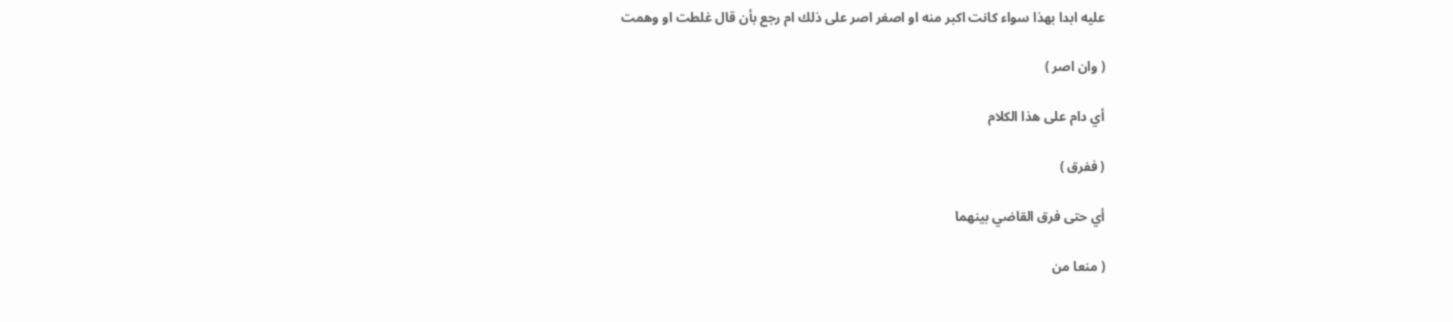عليه ابدا بهذا سواء كانت اكبر منه او اصغر اصر على ذلك ام رجع بأن قال غلطت او وهمت

( وان اصر )

أي دام على هذا الكلام

( ففرق )

أي حتى فرق القاضي بينهما

( منعا من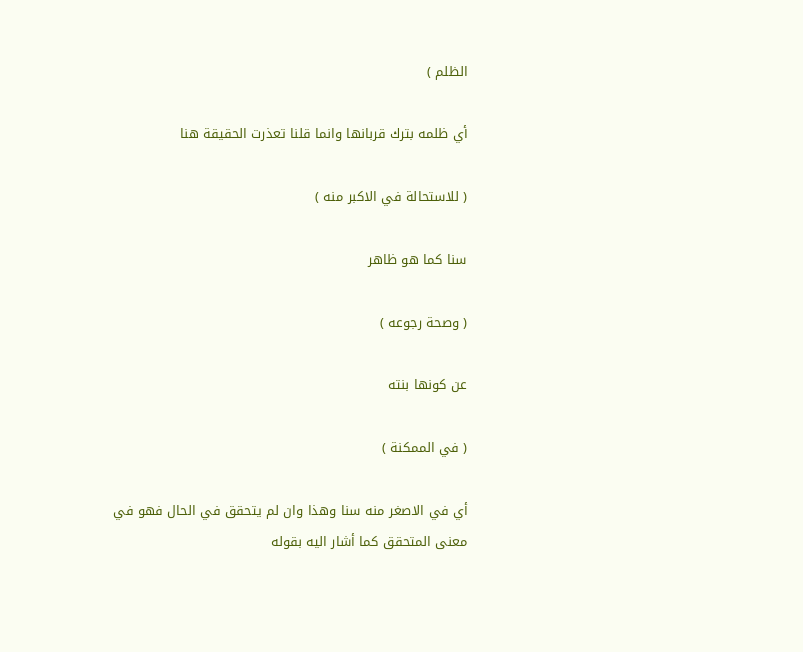الظلم )

أي ظلمه بترك قربانها وانما قلنا تعذرت الحقيقة هنا

( للاستحالة في الاكبر منه )

سنا كما هو ظاهر

( وصحة رجوعه )

عن كونها بنته

( في الممكنة )

أي في الاصغر منه سنا وهذا وان لم يتحقق في الحال فهو في معنى المتحقق كما أشار اليه بقوله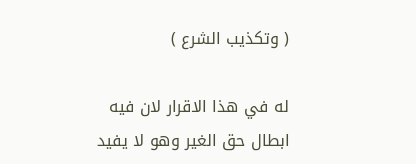( وتكذيب الشرع )

له في هذا الاقرار لان فيه ابطال حق الغير وهو لا يفيد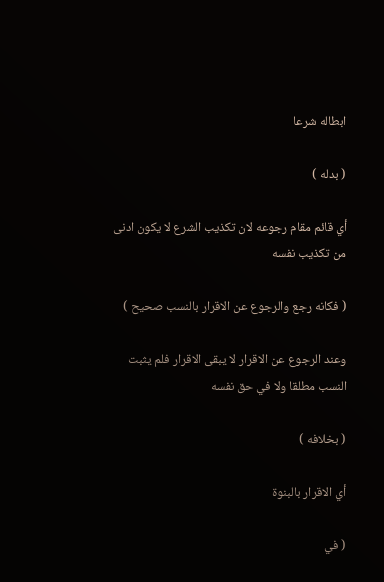ابطاله شرعا

( بدله )

أي قائم مقام رجوعه لان تكذيب الشرع لا يكون ادنى من تكذيب نفسه

( فكانه رجع والرجوع عن الاقرار بالنسب صحيح )

وعند الرجوع عن الاقرار لا يبقى الاقرار فلم يثبت النسب مطلقا ولا في حق نفسه

( بخلافه )

أي الاقرار بالبنوة

( في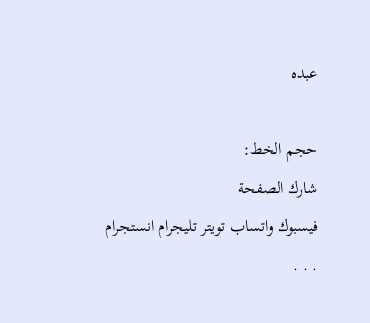عبده

حجم الخط:
شارك الصفحة
فيسبوك واتساب تويتر تليجرام انستجرام
. . .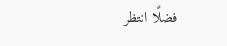فضلًا انتظر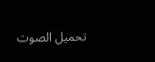تحميل الصوت